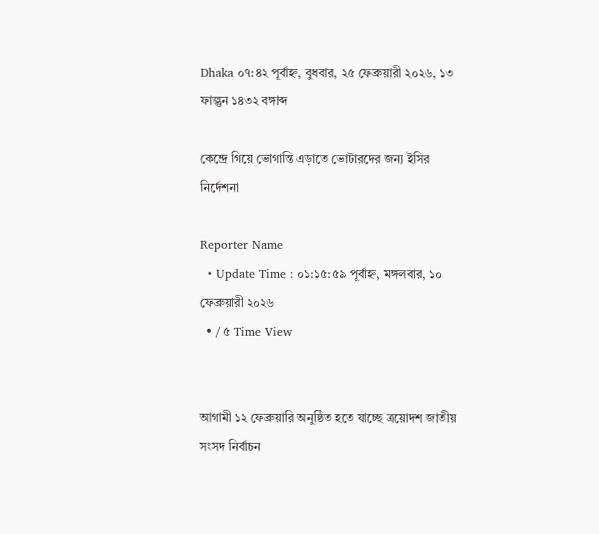Dhaka ০৭:৪২ পূর্বাহ্ন, বুধবার, ২৫ ফেব্রুয়ারী ২০২৬, ১৩ ফাল্গুন ১৪৩২ বঙ্গাব্দ

কেন্দ্রে গিয়ে ভোগান্তি এড়াতে ভোটারদের জন্য ইসির নির্দেশনা

Reporter Name
  • Update Time : ০১:১৫:৫৯ পূর্বাহ্ন, মঙ্গলবার, ১০ ফেব্রুয়ারী ২০২৬
  • / ৫ Time View


আগামী ১২ ফেব্রুয়ারি অনুষ্ঠিত হতে যাচ্ছে ত্রয়োদশ জাতীয় সংসদ নির্বাচন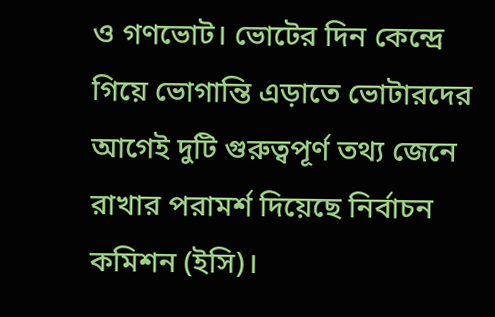ও গণভোট। ভোটের দিন কেন্দ্রে গিয়ে ভোগান্তি এড়াতে ভোটারদের আগেই দুটি গুরুত্বপূর্ণ তথ্য জেনে রাখার পরামর্শ দিয়েছে নির্বাচন কমিশন (ইসি)।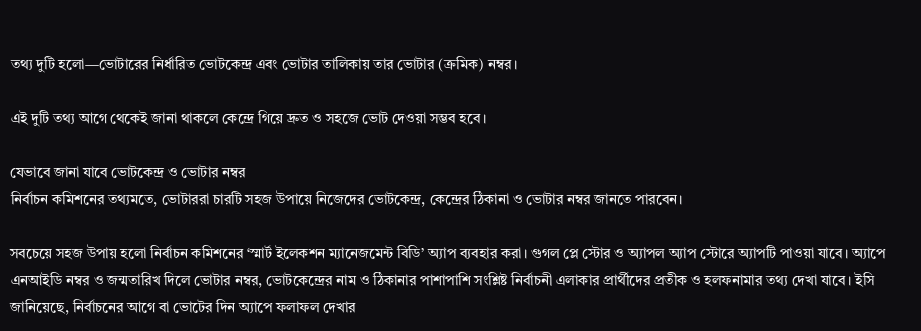তথ্য দুটি হলো—ভোটারের নির্ধারিত ভোটকেন্দ্র এবং ভোটার তালিকায় তার ভোটার (ক্রমিক) নম্বর।

এই দুটি তথ্য আগে থেকেই জানা থাকলে কেন্দ্রে গিয়ে দ্রুত ও সহজে ভোট দেওয়া সম্ভব হবে।

যেভাবে জানা যাবে ভোটকেন্দ্র ও ভোটার নম্বর
নির্বাচন কমিশনের তথ্যমতে, ভোটাররা চারটি সহজ উপায়ে নিজেদের ভোটকেন্দ্র, কেন্দ্রের ঠিকানা ও ভোটার নম্বর জানতে পারবেন।

সবচেয়ে সহজ উপায় হলো নির্বাচন কমিশনের ‘স্মার্ট ইলেকশন ম্যানেজমেন্ট বিডি’ অ্যাপ ব্যবহার করা। গুগল প্লে স্টোর ও অ্যাপল অ্যাপ স্টোরে অ্যাপটি পাওয়া যাবে। অ্যাপে এনআইডি নম্বর ও জন্মতারিখ দিলে ভোটার নম্বর, ভোটকেন্দ্রের নাম ও ঠিকানার পাশাপাশি সংশ্লিষ্ট নির্বাচনী এলাকার প্রার্থীদের প্রতীক ও হলফনামার তথ্য দেখা যাবে। ইসি জানিয়েছে, নির্বাচনের আগে বা ভোটের দিন অ্যাপে ফলাফল দেখার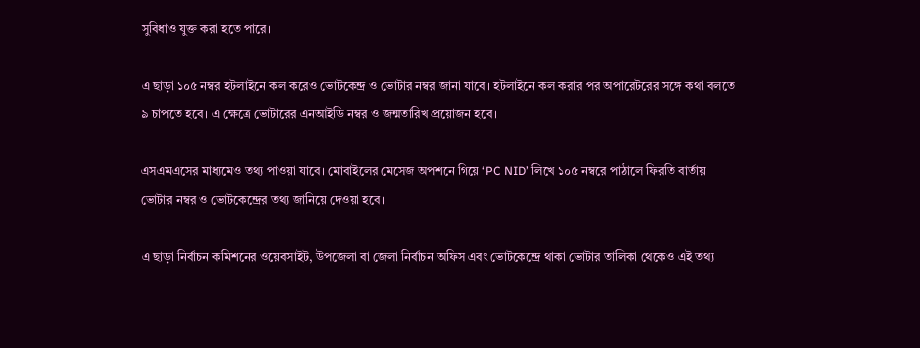সুবিধাও যুক্ত করা হতে পারে।

এ ছাড়া ১০৫ নম্বর হটলাইনে কল করেও ভোটকেন্দ্র ও ভোটার নম্বর জানা যাবে। হটলাইনে কল করার পর অপারেটরের সঙ্গে কথা বলতে ৯ চাপতে হবে। এ ক্ষেত্রে ভোটারের এনআইডি নম্বর ও জন্মতারিখ প্রয়োজন হবে।

এসএমএসের মাধ্যমেও তথ্য পাওয়া যাবে। মোবাইলের মেসেজ অপশনে গিয়ে ‘PC NID’ লিখে ১০৫ নম্বরে পাঠালে ফিরতি বার্তায় ভোটার নম্বর ও ভোটকেন্দ্রের তথ্য জানিয়ে দেওয়া হবে।

এ ছাড়া নির্বাচন কমিশনের ওয়েবসাইট, উপজেলা বা জেলা নির্বাচন অফিস এবং ভোটকেন্দ্রে থাকা ভোটার তালিকা থেকেও এই তথ্য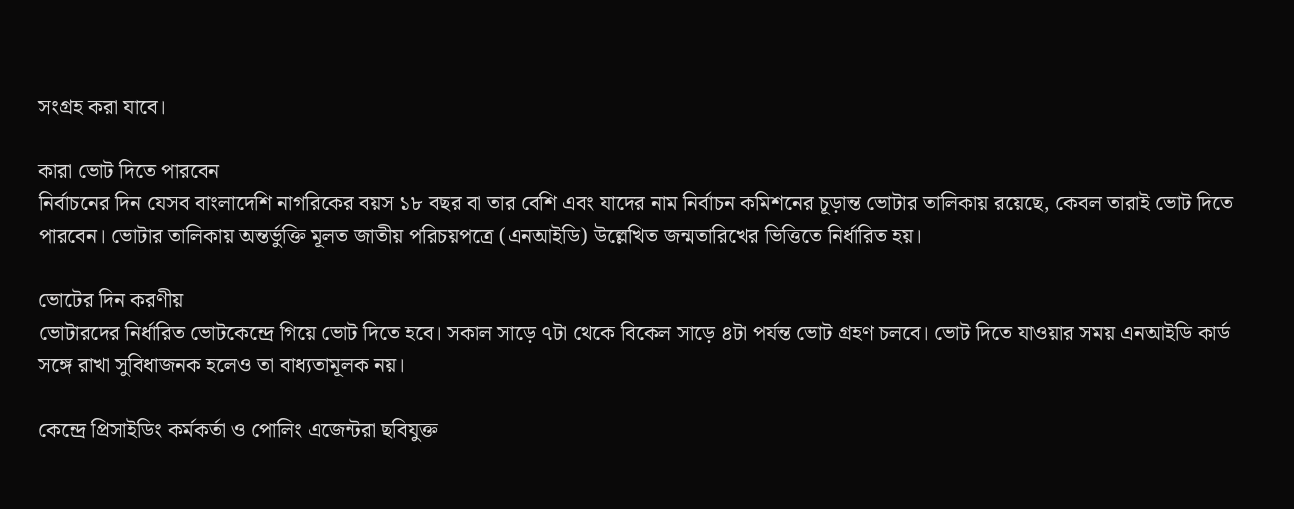সংগ্রহ করা যাবে।

কারা ভোট দিতে পারবেন
নির্বাচনের দিন যেসব বাংলাদেশি নাগরিকের বয়স ১৮ বছর বা তার বেশি এবং যাদের নাম নির্বাচন কমিশনের চূড়ান্ত ভোটার তালিকায় রয়েছে, কেবল তারাই ভোট দিতে পারবেন। ভোটার তালিকায় অন্তর্ভুক্তি মূলত জাতীয় পরিচয়পত্রে (এনআইডি) উল্লেখিত জন্মতারিখের ভিত্তিতে নির্ধারিত হয়।

ভোটের দিন করণীয়
ভোটারদের নির্ধারিত ভোটকেন্দ্রে গিয়ে ভোট দিতে হবে। সকাল সাড়ে ৭টা থেকে বিকেল সাড়ে ৪টা পর্যন্ত ভোট গ্রহণ চলবে। ভোট দিতে যাওয়ার সময় এনআইডি কার্ড সঙ্গে রাখা সুবিধাজনক হলেও তা বাধ্যতামূলক নয়।

কেন্দ্রে প্রিসাইডিং কর্মকর্তা ও পোলিং এজেন্টরা ছবিযুক্ত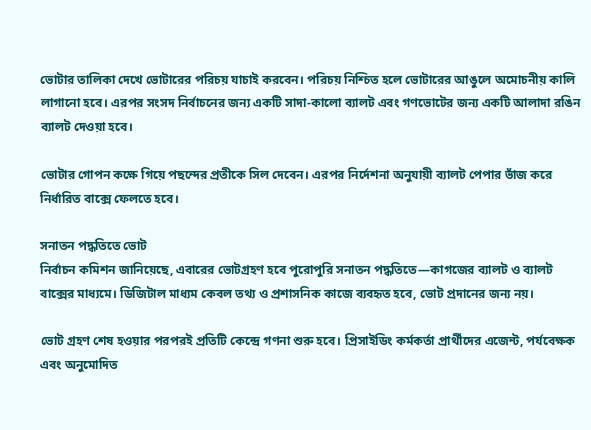ভোটার তালিকা দেখে ভোটারের পরিচয় যাচাই করবেন। পরিচয় নিশ্চিত হলে ভোটারের আঙুলে অমোচনীয় কালি লাগানো হবে। এরপর সংসদ নির্বাচনের জন্য একটি সাদা-কালো ব্যালট এবং গণভোটের জন্য একটি আলাদা রঙিন ব্যালট দেওয়া হবে।

ভোটার গোপন কক্ষে গিয়ে পছন্দের প্রতীকে সিল দেবেন। এরপর নির্দেশনা অনুযায়ী ব্যালট পেপার ভাঁজ করে নির্ধারিত বাক্সে ফেলতে হবে।

সনাতন পদ্ধতিতে ভোট
নির্বাচন কমিশন জানিয়েছে, এবারের ভোটগ্রহণ হবে পুরোপুরি সনাতন পদ্ধতিতে—কাগজের ব্যালট ও ব্যালট বাক্সের মাধ্যমে। ডিজিটাল মাধ্যম কেবল তথ্য ও প্রশাসনিক কাজে ব্যবহৃত হবে, ভোট প্রদানের জন্য নয়।

ভোট গ্রহণ শেষ হওয়ার পরপরই প্রতিটি কেন্দ্রে গণনা শুরু হবে। প্রিসাইডিং কর্মকর্তা প্রার্থীদের এজেন্ট, পর্যবেক্ষক এবং অনুমোদিত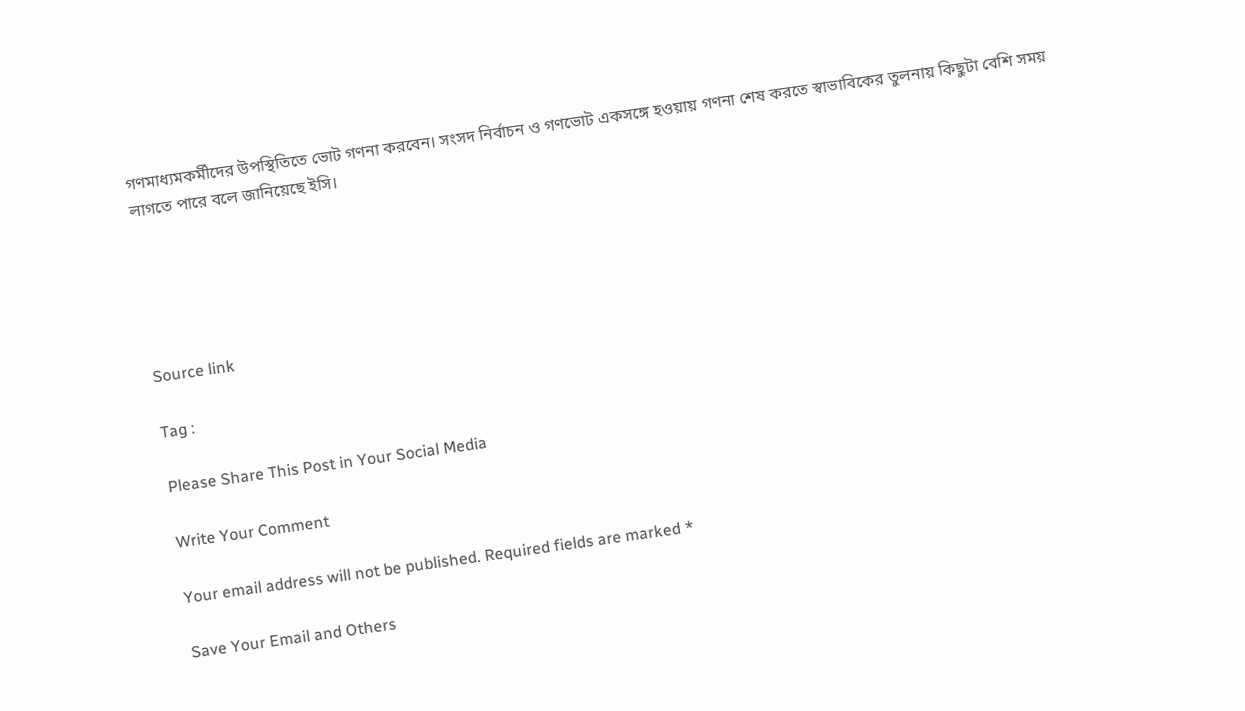গণমাধ্যমকর্মীদের উপস্থিতিতে ভোট গণনা করবেন। সংসদ নির্বাচন ও গণভোট একসঙ্গে হওয়ায় গণনা শেষ করতে স্বাভাবিকের তুলনায় কিছুটা বেশি সময় লাগতে পারে বলে জানিয়েছে ইসি।





Source link

Tag :

Please Share This Post in Your Social Media

Write Your Comment

Your email address will not be published. Required fields are marked *

Save Your Email and Others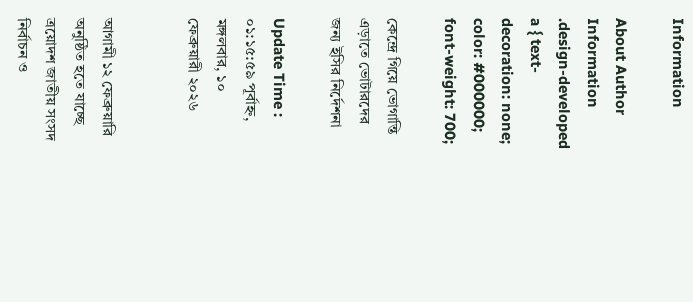Information

About Author Information
.design-developed a { text-decoration: none; color: #000000; font-weight: 700;

কেন্দ্রে গিয়ে ভোগান্তি এড়াতে ভোটারদের জন্য ইসির নির্দেশনা

Update Time : ০১:১৫:৫৯ পূর্বাহ্ন, মঙ্গলবার, ১০ ফেব্রুয়ারী ২০২৬


আগামী ১২ ফেব্রুয়ারি অনুষ্ঠিত হতে যাচ্ছে ত্রয়োদশ জাতীয় সংসদ নির্বাচন ও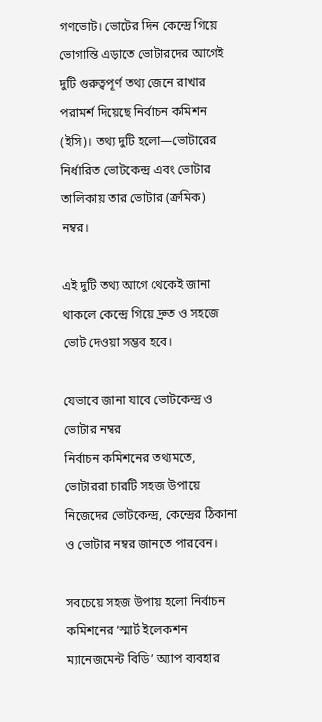গণভোট। ভোটের দিন কেন্দ্রে গিয়ে ভোগান্তি এড়াতে ভোটারদের আগেই দুটি গুরুত্বপূর্ণ তথ্য জেনে রাখার পরামর্শ দিয়েছে নির্বাচন কমিশন (ইসি)। তথ্য দুটি হলো—ভোটারের নির্ধারিত ভোটকেন্দ্র এবং ভোটার তালিকায় তার ভোটার (ক্রমিক) নম্বর।

এই দুটি তথ্য আগে থেকেই জানা থাকলে কেন্দ্রে গিয়ে দ্রুত ও সহজে ভোট দেওয়া সম্ভব হবে।

যেভাবে জানা যাবে ভোটকেন্দ্র ও ভোটার নম্বর
নির্বাচন কমিশনের তথ্যমতে, ভোটাররা চারটি সহজ উপায়ে নিজেদের ভোটকেন্দ্র, কেন্দ্রের ঠিকানা ও ভোটার নম্বর জানতে পারবেন।

সবচেয়ে সহজ উপায় হলো নির্বাচন কমিশনের ‘স্মার্ট ইলেকশন ম্যানেজমেন্ট বিডি’ অ্যাপ ব্যবহার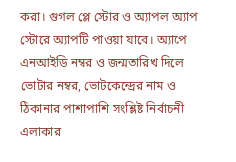করা। গুগল প্লে স্টোর ও অ্যাপল অ্যাপ স্টোরে অ্যাপটি পাওয়া যাবে। অ্যাপে এনআইডি নম্বর ও জন্মতারিখ দিলে ভোটার নম্বর, ভোটকেন্দ্রের নাম ও ঠিকানার পাশাপাশি সংশ্লিষ্ট নির্বাচনী এলাকার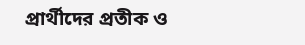প্রার্থীদের প্রতীক ও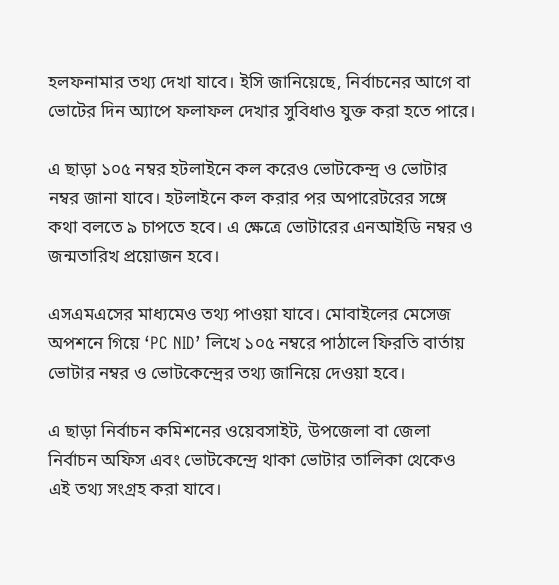হলফনামার তথ্য দেখা যাবে। ইসি জানিয়েছে, নির্বাচনের আগে বা ভোটের দিন অ্যাপে ফলাফল দেখার সুবিধাও যুক্ত করা হতে পারে।

এ ছাড়া ১০৫ নম্বর হটলাইনে কল করেও ভোটকেন্দ্র ও ভোটার নম্বর জানা যাবে। হটলাইনে কল করার পর অপারেটরের সঙ্গে কথা বলতে ৯ চাপতে হবে। এ ক্ষেত্রে ভোটারের এনআইডি নম্বর ও জন্মতারিখ প্রয়োজন হবে।

এসএমএসের মাধ্যমেও তথ্য পাওয়া যাবে। মোবাইলের মেসেজ অপশনে গিয়ে ‘PC NID’ লিখে ১০৫ নম্বরে পাঠালে ফিরতি বার্তায় ভোটার নম্বর ও ভোটকেন্দ্রের তথ্য জানিয়ে দেওয়া হবে।

এ ছাড়া নির্বাচন কমিশনের ওয়েবসাইট, উপজেলা বা জেলা নির্বাচন অফিস এবং ভোটকেন্দ্রে থাকা ভোটার তালিকা থেকেও এই তথ্য সংগ্রহ করা যাবে।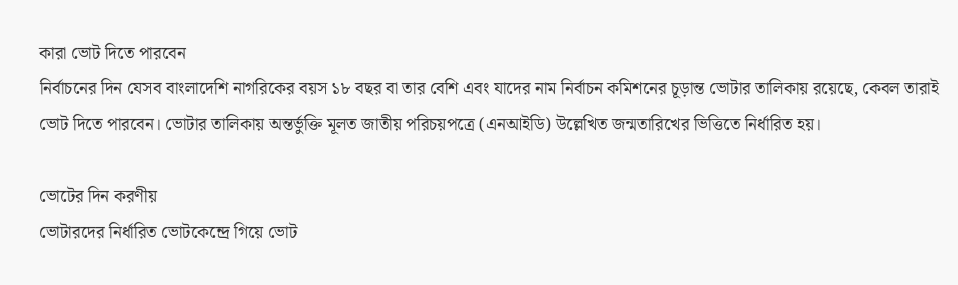কারা ভোট দিতে পারবেন
নির্বাচনের দিন যেসব বাংলাদেশি নাগরিকের বয়স ১৮ বছর বা তার বেশি এবং যাদের নাম নির্বাচন কমিশনের চূড়ান্ত ভোটার তালিকায় রয়েছে, কেবল তারাই ভোট দিতে পারবেন। ভোটার তালিকায় অন্তর্ভুক্তি মূলত জাতীয় পরিচয়পত্রে (এনআইডি) উল্লেখিত জন্মতারিখের ভিত্তিতে নির্ধারিত হয়।

ভোটের দিন করণীয়
ভোটারদের নির্ধারিত ভোটকেন্দ্রে গিয়ে ভোট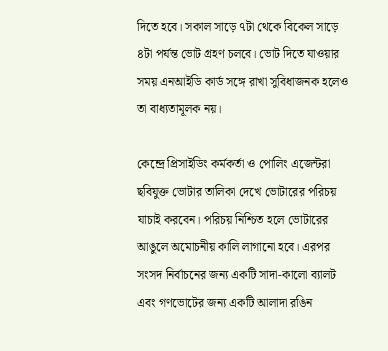দিতে হবে। সকাল সাড়ে ৭টা থেকে বিকেল সাড়ে ৪টা পর্যন্ত ভোট গ্রহণ চলবে। ভোট দিতে যাওয়ার সময় এনআইডি কার্ড সঙ্গে রাখা সুবিধাজনক হলেও তা বাধ্যতামূলক নয়।

কেন্দ্রে প্রিসাইডিং কর্মকর্তা ও পোলিং এজেন্টরা ছবিযুক্ত ভোটার তালিকা দেখে ভোটারের পরিচয় যাচাই করবেন। পরিচয় নিশ্চিত হলে ভোটারের আঙুলে অমোচনীয় কালি লাগানো হবে। এরপর সংসদ নির্বাচনের জন্য একটি সাদা-কালো ব্যালট এবং গণভোটের জন্য একটি আলাদা রঙিন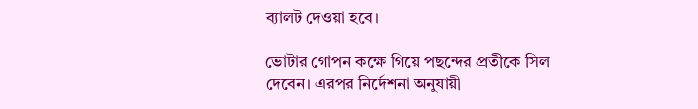ব্যালট দেওয়া হবে।

ভোটার গোপন কক্ষে গিয়ে পছন্দের প্রতীকে সিল দেবেন। এরপর নির্দেশনা অনুযায়ী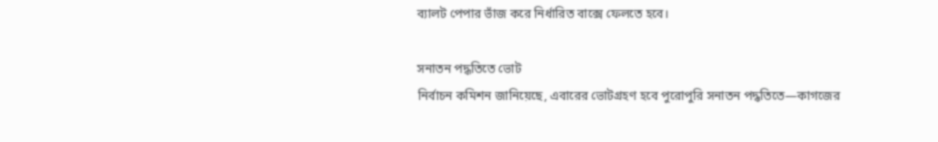ব্যালট পেপার ভাঁজ করে নির্ধারিত বাক্সে ফেলতে হবে।

সনাতন পদ্ধতিতে ভোট
নির্বাচন কমিশন জানিয়েছে, এবারের ভোটগ্রহণ হবে পুরোপুরি সনাতন পদ্ধতিতে—কাগজের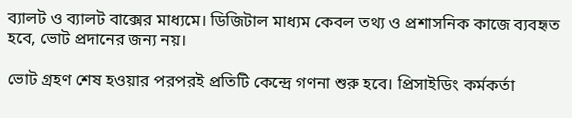ব্যালট ও ব্যালট বাক্সের মাধ্যমে। ডিজিটাল মাধ্যম কেবল তথ্য ও প্রশাসনিক কাজে ব্যবহৃত হবে, ভোট প্রদানের জন্য নয়।

ভোট গ্রহণ শেষ হওয়ার পরপরই প্রতিটি কেন্দ্রে গণনা শুরু হবে। প্রিসাইডিং কর্মকর্তা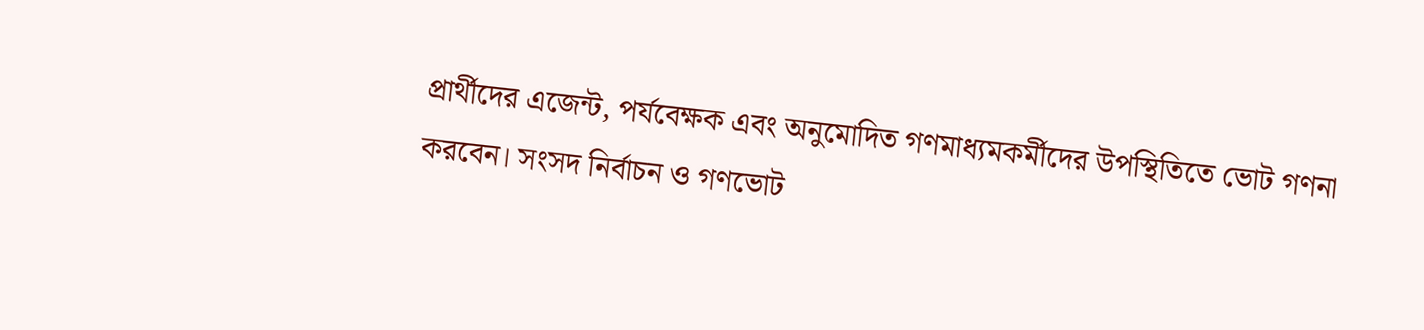প্রার্থীদের এজেন্ট, পর্যবেক্ষক এবং অনুমোদিত গণমাধ্যমকর্মীদের উপস্থিতিতে ভোট গণনা করবেন। সংসদ নির্বাচন ও গণভোট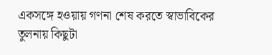একসঙ্গে হওয়ায় গণনা শেষ করতে স্বাভাবিকের তুলনায় কিছুটা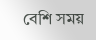বেশি সময়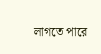লাগতে পারে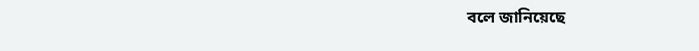বলে জানিয়েছে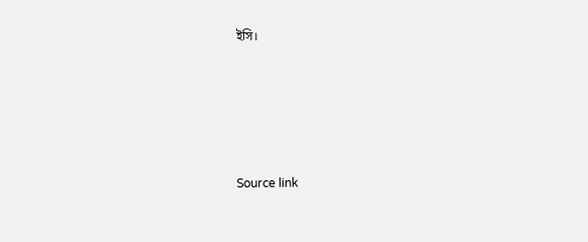ইসি।





Source link